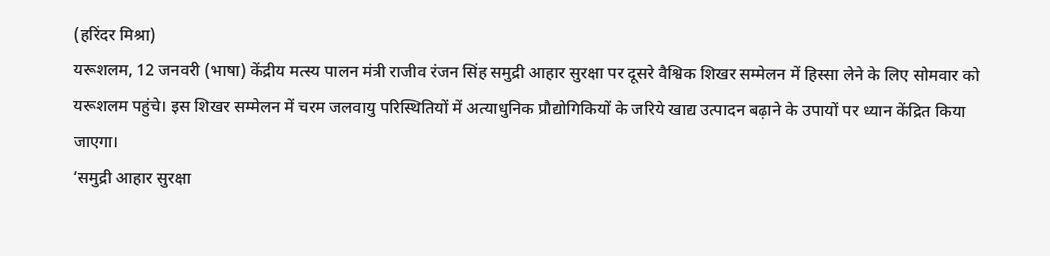(हरिंदर मिश्रा)
यरूशलम, 12 जनवरी (भाषा) केंद्रीय मत्स्य पालन मंत्री राजीव रंजन सिंह समुद्री आहार सुरक्षा पर दूसरे वैश्विक शिखर सम्मेलन में हिस्सा लेने के लिए सोमवार को यरूशलम पहुंचे। इस शिखर सम्मेलन में चरम जलवायु परिस्थितियों में अत्याधुनिक प्रौद्योगिकियों के जरिये खाद्य उत्पादन बढ़ाने के उपायों पर ध्यान केंद्रित किया जाएगा।
‘समुद्री आहार सुरक्षा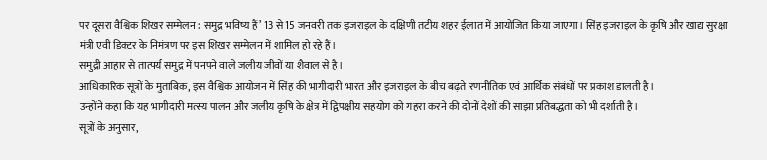पर दूसरा वैश्विक शिखर सम्मेलन : समुद्र भविष्य हैं’ 13 से 15 जनवरी तक इजराइल के दक्षिणी तटीय शहर ईलात में आयोजित किया जाएगा। सिंह इजराइल के कृषि और खाद्य सुरक्षा मंत्री एवी डिक्टर के निमंत्रण पर इस शिखर सम्मेलन में शामिल हो रहे हैं।
समुद्री आहार से तात्पर्य समुद्र में पनपने वाले जलीय जीवों या शैवाल से है।
आधिकारिक सूत्रों के मुताबिक, इस वैश्विक आयोजन में सिंह की भागीदारी भारत और इजराइल के बीच बढ़ते रणनीतिक एवं आर्थिक संबंधों पर प्रकाश डालती है।
उन्होंने कहा कि यह भागीदारी मत्स्य पालन और जलीय कृषि के क्षेत्र में द्विपक्षीय सहयोग को गहरा करने की दोनों देशों की साझा प्रतिबद्धता को भी दर्शाती है।
सूत्रों के अनुसार,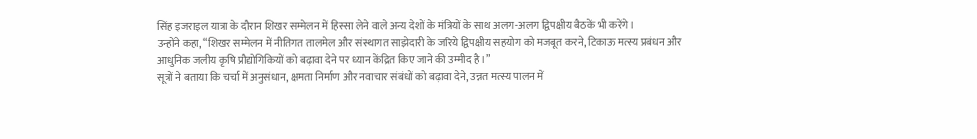सिंह इजराइल यात्रा के दौरान शिखर सम्मेलन में हिस्सा लेने वाले अन्य देशों के मंत्रियों के साथ अलग-अलग द्विपक्षीय बैठकें भी करेंगे।
उन्होंने कहा, “शिखर सम्मेलन में नीतिगत तालमेल और संस्थागत साझेदारी के जरिये द्विपक्षीय सहयोग को मजबूत करने, टिकाऊ मत्स्य प्रबंधन और आधुनिक जलीय कृषि प्रौद्योगिकियों को बढ़ावा देने पर ध्यान केंद्रित किए जाने की उम्मीद है।”
सूत्रों ने बताया कि चर्चा में अनुसंधान, क्षमता निर्माण और नवाचार संबंधों को बढ़ावा देने, उन्नत मत्स्य पालन में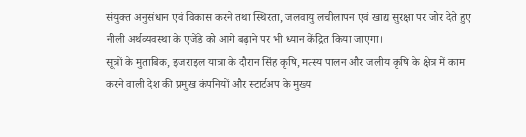संयुक्त अनुसंधान एवं विकास करने तथा स्थिरता, जलवायु लचीलापन एवं खाद्य सुरक्षा पर जोर देते हुए नीली अर्थव्यवस्था के एजेंडे को आगे बढ़ाने पर भी ध्यान केंद्रित किया जाएगा।
सूत्रों के मुताबिक, इजराइल यात्रा के दौरान सिंह कृषि, मत्स्य पालन और जलीय कृषि के क्षेत्र में काम करने वाली देश की प्रमुख कंपनियों और स्टार्टअप के मुख्य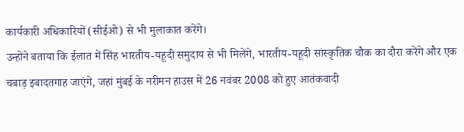कार्यकारी अधिकारियों (सीईओ) से भी मुलाकात करेंगे।
उन्होंने बताया कि ईलात में सिंह भारतीय-यहूदी समुदाय से भी मिलेंगे, भारतीय-यहूदी सांस्कृतिक चौक का दौरा करेंगे और एक चबाड़ इबादतगाह जाएंगे, जहां मुंबई के नरीमन हाउस में 26 नवंबर 2008 को हुए आतंकवादी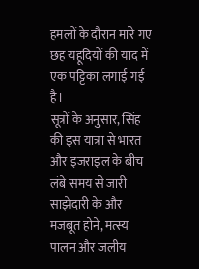हमलों के दौरान मारे गए छह यहूदियों की याद में एक पट्टिका लगाई गई है।
सूत्रों के अनुसार, सिंह की इस यात्रा से भारत और इजराइल के बीच लंबे समय से जारी साझेदारी के और मजबूत होने, मत्स्य पालन और जलीय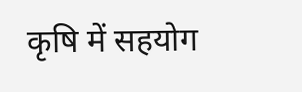कृषि में सहयोग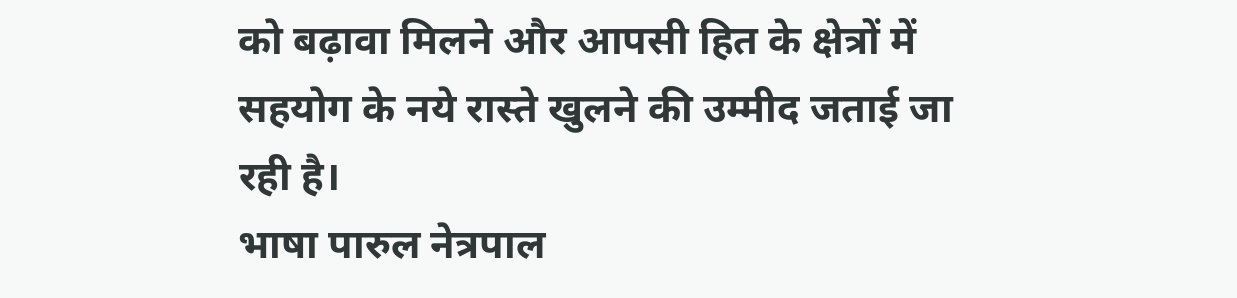को बढ़ावा मिलने और आपसी हित के क्षेत्रों में सहयोग के नये रास्ते खुलने की उम्मीद जताई जा रही है।
भाषा पारुल नेत्रपाल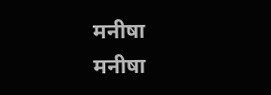मनीषा
मनीषा